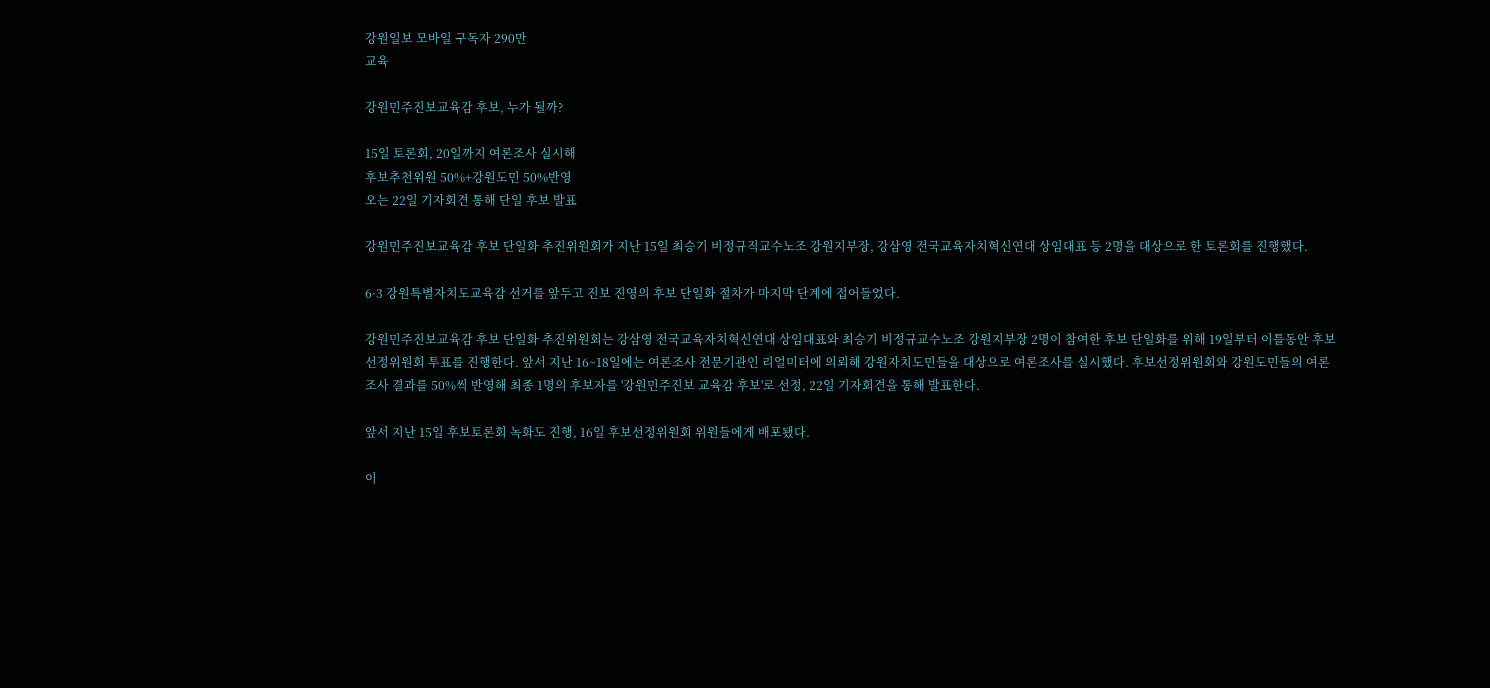강원일보 모바일 구독자 290만
교육

강원민주진보교육감 후보, 누가 될까?

15일 토론회, 20일까지 여론조사 실시해
후보추천위원 50%+강원도민 50%반영
오는 22일 기자회견 통해 단일 후보 발표

강원민주진보교육감 후보 단일화 추진위원회가 지난 15일 최승기 비정규직교수노조 강원지부장, 강삼영 전국교육자치혁신연대 상임대표 등 2명을 대상으로 한 토론회를 진행했다.

6·3 강원특별자치도교육감 선거를 앞두고 진보 진영의 후보 단일화 절차가 마지막 단계에 접어들었다.

강원민주진보교육감 후보 단일화 추진위원회는 강삼영 전국교육자치혁신연대 상임대표와 최승기 비정규교수노조 강원지부장 2명이 참여한 후보 단일화를 위해 19일부터 이틀동안 후보선정위원회 투표를 진행한다. 앞서 지난 16~18일에는 여론조사 전문기관인 리얼미터에 의뢰해 강원자치도민들을 대상으로 여론조사를 실시했다. 후보선정위원회와 강원도민들의 여론조사 결과를 50%씩 반영해 최종 1명의 후보자를 '강원민주진보 교육감 후보'로 선정, 22일 기자회견을 통해 발표한다.

앞서 지난 15일 후보토론회 녹화도 진행, 16일 후보선정위원회 위원들에게 배포됐다.

이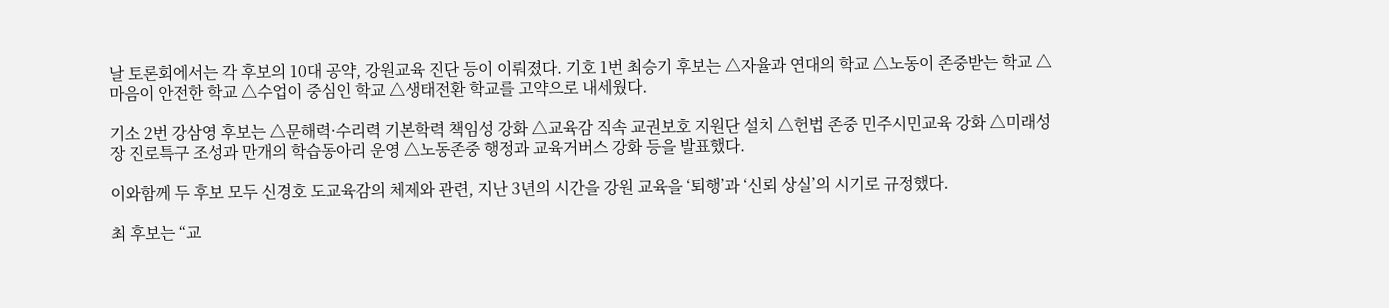날 토론회에서는 각 후보의 10대 공약, 강원교육 진단 등이 이뤄졌다. 기호 1번 최승기 후보는 △자율과 연대의 학교 △노동이 존중받는 학교 △마음이 안전한 학교 △수업이 중심인 학교 △생태전환 학교를 고약으로 내세웠다.

기소 2번 강삼영 후보는 △문해력·수리력 기본학력 책임성 강화 △교육감 직속 교권보호 지원단 설치 △헌법 존중 민주시민교육 강화 △미래성장 진로특구 조성과 만개의 학습동아리 운영 △노동존중 행정과 교육거버스 강화 등을 발표했다.

이와함께 두 후보 모두 신경호 도교육감의 체제와 관련, 지난 3년의 시간을 강원 교육을 ‘퇴행’과 ‘신뢰 상실’의 시기로 규정했다.

최 후보는 “교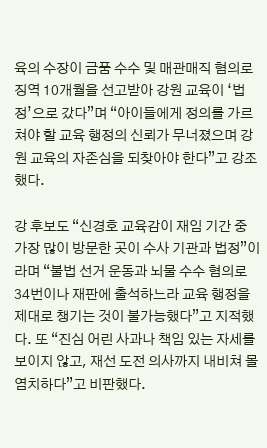육의 수장이 금품 수수 및 매관매직 혐의로 징역 10개월을 선고받아 강원 교육이 ‘법정’으로 갔다”며 “아이들에게 정의를 가르쳐야 할 교육 행정의 신뢰가 무너졌으며 강원 교육의 자존심을 되찾아야 한다”고 강조했다.

강 후보도 “신경호 교육감이 재임 기간 중 가장 많이 방문한 곳이 수사 기관과 법정”이라며 “불법 선거 운동과 뇌물 수수 혐의로 34번이나 재판에 출석하느라 교육 행정을 제대로 챙기는 것이 불가능했다”고 지적했다. 또 “진심 어린 사과나 책임 있는 자세를 보이지 않고, 재선 도전 의사까지 내비쳐 몰염치하다”고 비판했다.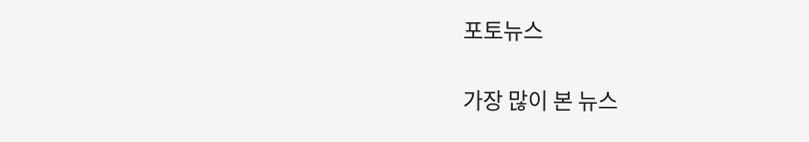포토뉴스

가장 많이 본 뉴스